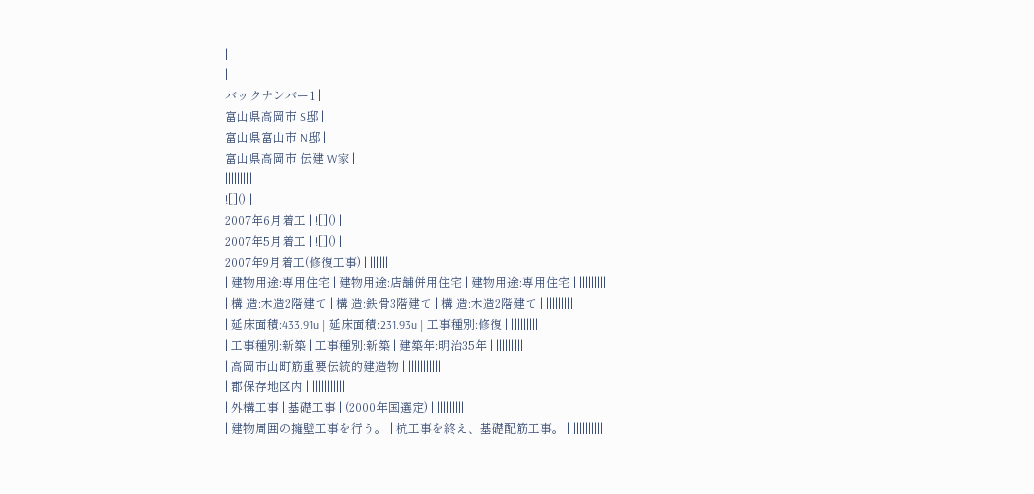|
|
バックナンバー1 |
富山県高岡市 S邸 |
富山県富山市 N邸 |
富山県高岡市 伝建 W家 |
|||||||||
![]() |
2007年6月着工 | ![]() |
2007年5月着工 | ![]() |
2007年9月着工(修復工事) | ||||||
| 建物用途:専用住宅 | 建物用途:店舗併用住宅 | 建物用途:専用住宅 | |||||||||
| 構 造:木造2階建て | 構 造:鉄骨3階建て | 構 造:木造2階建て | |||||||||
| 延床面積:433.91u | 延床面積:231.93u | 工事種別:修復 | |||||||||
| 工事種別:新築 | 工事種別:新築 | 建築年:明治35年 | |||||||||
| 高岡市山町筋重要伝統的建造物 | |||||||||||
| 郡保存地区内 | |||||||||||
| 外構工事 | 基礎工事 | (2000年国選定) | |||||||||
| 建物周囲の擁壁工事を行う。 | 杭工事を終え、基礎配筋工事。 | ||||||||||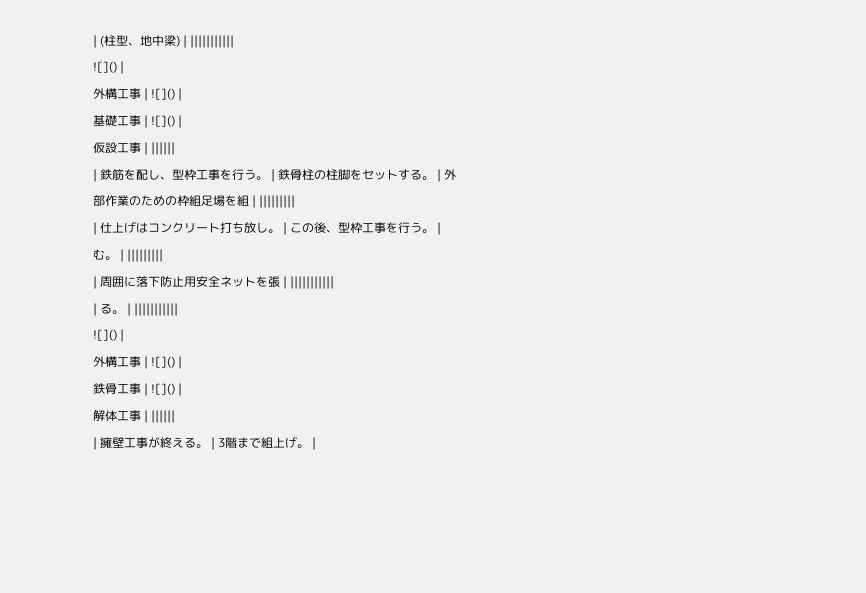| (柱型、地中梁) | |||||||||||
![]() |
外構工事 | ![]() |
基礎工事 | ![]() |
仮設工事 | ||||||
| 鉄筋を配し、型枠工事を行う。 | 鉄骨柱の柱脚をセットする。 | 外部作業のための枠組足場を組 | |||||||||
| 仕上げはコンクリート打ち放し。 | この後、型枠工事を行う。 | む。 | |||||||||
| 周囲に落下防止用安全ネットを張 | |||||||||||
| る。 | |||||||||||
![]() |
外構工事 | ![]() |
鉄骨工事 | ![]() |
解体工事 | ||||||
| 擁壁工事が終える。 | 3階まで組上げ。 |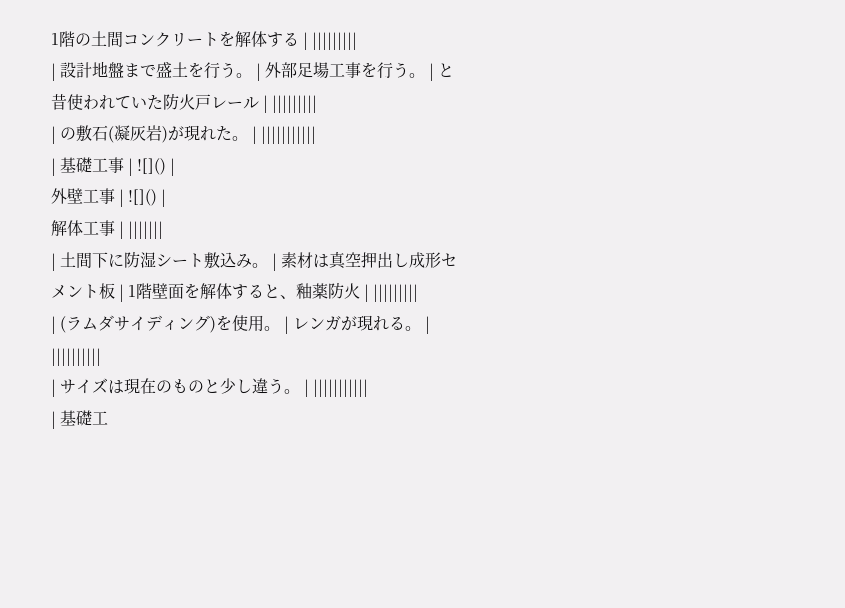1階の土間コンクリートを解体する | |||||||||
| 設計地盤まで盛土を行う。 | 外部足場工事を行う。 | と昔使われていた防火戸レール | |||||||||
| の敷石(凝灰岩)が現れた。 | |||||||||||
| 基礎工事 | ![]() |
外壁工事 | ![]() |
解体工事 | |||||||
| 土間下に防湿シート敷込み。 | 素材は真空押出し成形セメント板 | 1階壁面を解体すると、釉薬防火 | |||||||||
| (ラムダサイディング)を使用。 | レンガが現れる。 | ||||||||||
| サイズは現在のものと少し違う。 | |||||||||||
| 基礎工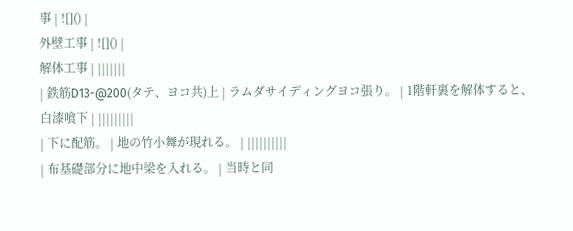事 | ![]() |
外壁工事 | ![]() |
解体工事 | |||||||
| 鉄筋D13-@200(タテ、ヨコ共)上 | ラムダサイディングヨコ張り。 | 1階軒裏を解体すると、白漆喰下 | |||||||||
| 下に配筋。 | 地の竹小舞が現れる。 | ||||||||||
| 布基礎部分に地中梁を入れる。 | 当時と同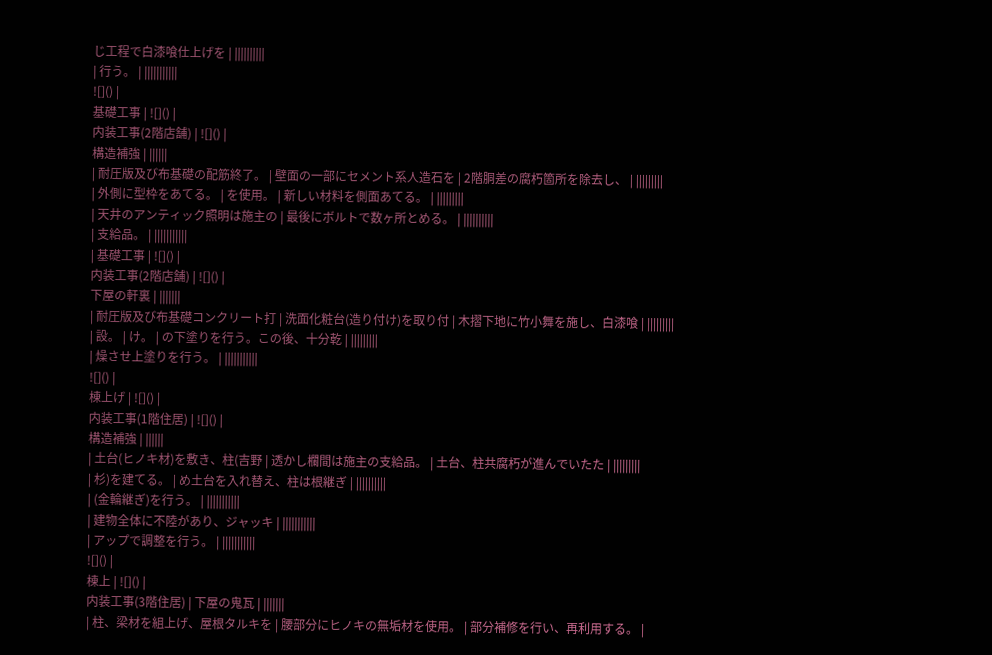じ工程で白漆喰仕上げを | ||||||||||
| 行う。 | |||||||||||
![]() |
基礎工事 | ![]() |
内装工事(2階店舗) | ![]() |
構造補強 | ||||||
| 耐圧版及び布基礎の配筋終了。 | 壁面の一部にセメント系人造石を | 2階胴差の腐朽箇所を除去し、 | |||||||||
| 外側に型枠をあてる。 | を使用。 | 新しい材料を側面あてる。 | |||||||||
| 天井のアンティック照明は施主の | 最後にボルトで数ヶ所とめる。 | ||||||||||
| 支給品。 | |||||||||||
| 基礎工事 | ![]() |
内装工事(2階店舗) | ![]() |
下屋の軒裏 | |||||||
| 耐圧版及び布基礎コンクリート打 | 洗面化粧台(造り付け)を取り付 | 木摺下地に竹小舞を施し、白漆喰 | |||||||||
| 設。 | け。 | の下塗りを行う。この後、十分乾 | |||||||||
| 燥させ上塗りを行う。 | |||||||||||
![]() |
棟上げ | ![]() |
内装工事(1階住居) | ![]() |
構造補強 | ||||||
| 土台(ヒノキ材)を敷き、柱(吉野 | 透かし欄間は施主の支給品。 | 土台、柱共腐朽が進んでいたた | |||||||||
| 杉)を建てる。 | め土台を入れ替え、柱は根継ぎ | ||||||||||
| (金輪継ぎ)を行う。 | |||||||||||
| 建物全体に不陸があり、ジャッキ | |||||||||||
| アップで調整を行う。 | |||||||||||
![]() |
棟上 | ![]() |
内装工事(3階住居) | 下屋の鬼瓦 | |||||||
| 柱、梁材を組上げ、屋根タルキを | 腰部分にヒノキの無垢材を使用。 | 部分補修を行い、再利用する。 |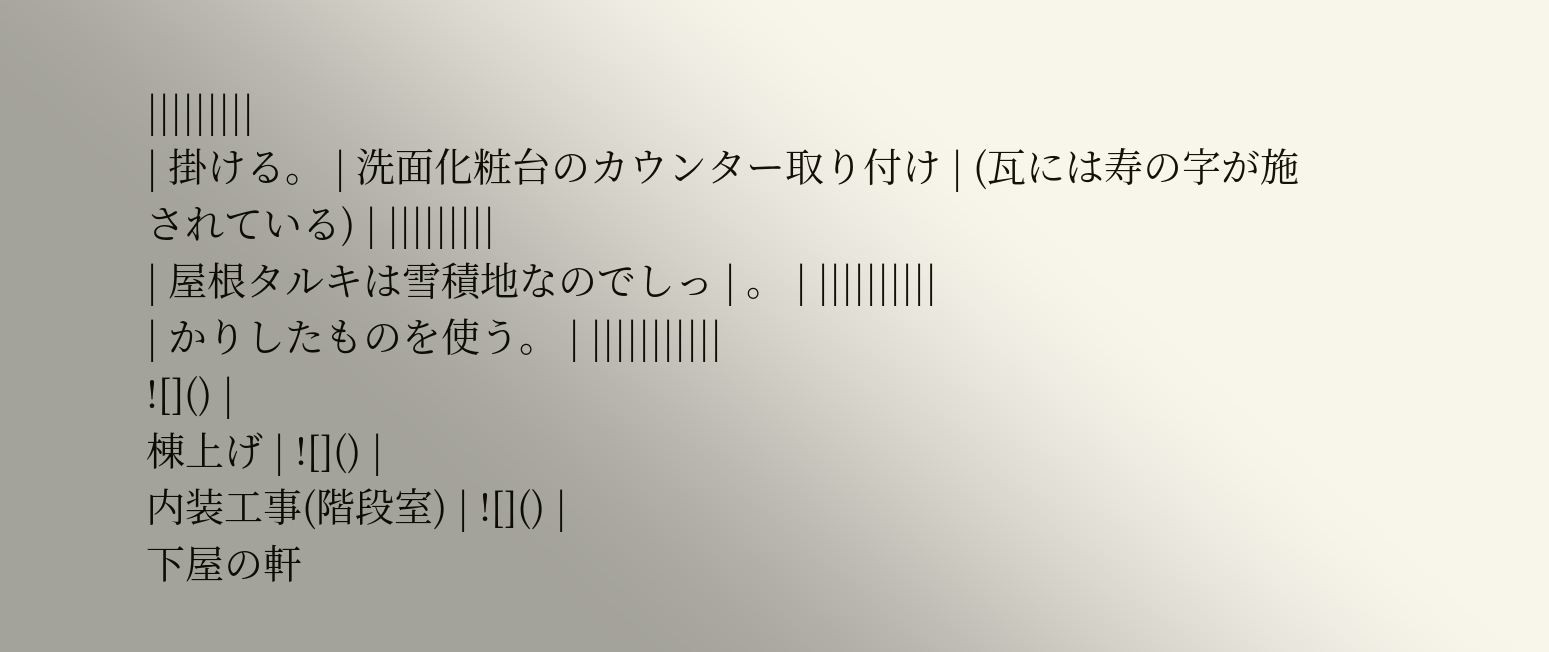|||||||||
| 掛ける。 | 洗面化粧台のカウンター取り付け | (瓦には寿の字が施されている) | |||||||||
| 屋根タルキは雪積地なのでしっ | 。 | ||||||||||
| かりしたものを使う。 | |||||||||||
![]() |
棟上げ | ![]() |
内装工事(階段室) | ![]() |
下屋の軒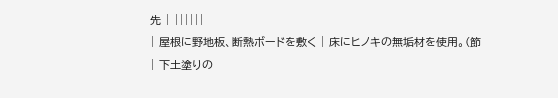先 | ||||||
| 屋根に野地板、断熱ボードを敷く | 床にヒノキの無垢材を使用。(節 | 下土塗りの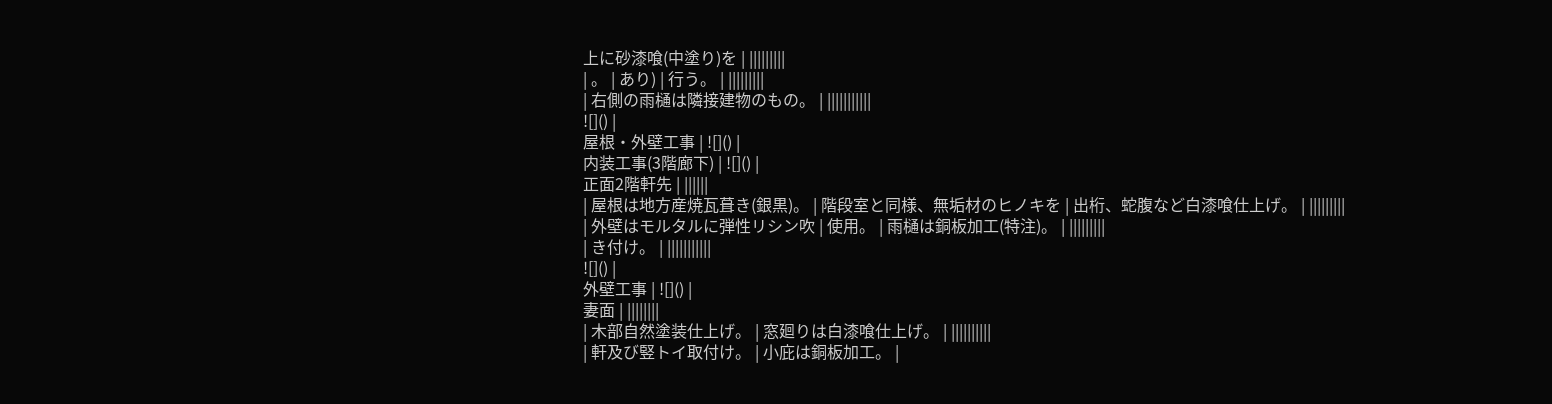上に砂漆喰(中塗り)を | |||||||||
| 。 | あり) | 行う。 | |||||||||
| 右側の雨樋は隣接建物のもの。 | |||||||||||
![]() |
屋根・外壁工事 | ![]() |
内装工事(3階廊下) | ![]() |
正面2階軒先 | ||||||
| 屋根は地方産焼瓦葺き(銀黒)。 | 階段室と同様、無垢材のヒノキを | 出桁、蛇腹など白漆喰仕上げ。 | |||||||||
| 外壁はモルタルに弾性リシン吹 | 使用。 | 雨樋は銅板加工(特注)。 | |||||||||
| き付け。 | |||||||||||
![]() |
外壁工事 | ![]() |
妻面 | ||||||||
| 木部自然塗装仕上げ。 | 窓廻りは白漆喰仕上げ。 | ||||||||||
| 軒及び竪トイ取付け。 | 小庇は銅板加工。 |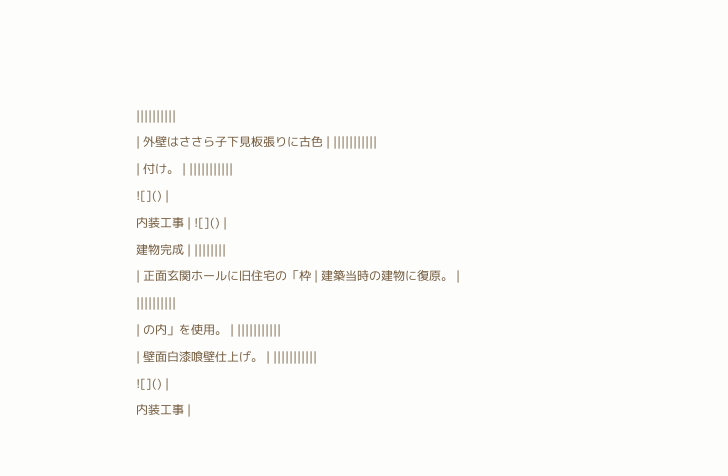||||||||||
| 外壁はささら子下見板張りに古色 | |||||||||||
| 付け。 | |||||||||||
![]() |
内装工事 | ![]() |
建物完成 | ||||||||
| 正面玄関ホールに旧住宅の「枠 | 建築当時の建物に復原。 | ||||||||||
| の内」を使用。 | |||||||||||
| 壁面白漆喰壁仕上げ。 | |||||||||||
![]() |
内装工事 |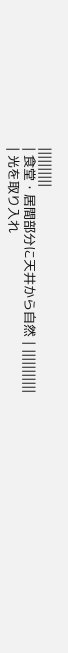||||||||||
| 食堂・居間部分に天井から自然 | |||||||||||
| 光を取り入れ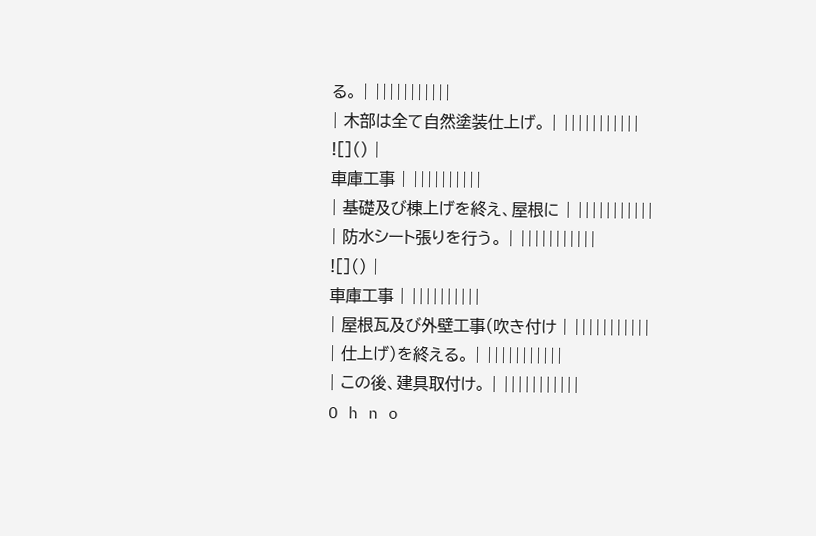る。 | |||||||||||
| 木部は全て自然塗装仕上げ。 | |||||||||||
![]() |
車庫工事 | ||||||||||
| 基礎及び棟上げを終え、屋根に | |||||||||||
| 防水シート張りを行う。 | |||||||||||
![]() |
車庫工事 | ||||||||||
| 屋根瓦及び外壁工事(吹き付け | |||||||||||
| 仕上げ)を終える。 | |||||||||||
| この後、建具取付け。 | |||||||||||
O h n o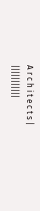A r c h i t e c t s |
|||||||||||